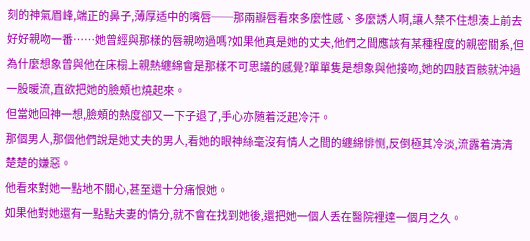刻的神氣眉峰,端正的鼻子,薄厚适中的嘴唇──那兩瓣唇看來多麼性感、多麼誘人啊,讓人禁不住想湊上前去好好親吻一番……她曾經與那樣的唇親吻過嗎?如果他真是她的丈夫,他們之間應該有某種程度的親密關系,但為什麼想象曾與他在床榻上親熱纏綿會是那樣不可思議的感覺?單單隻是想象與他接吻,她的四肢百骸就沖過一股暖流,直欲把她的臉頰也燒起來。
但當她回神一想,臉頰的熱度卻又一下子退了,手心亦随着泛起冷汗。
那個男人,那個他們說是她丈夫的男人,看她的眼神絲毫沒有情人之間的纏綿悱恻,反倒極其冷淡,流露着清清楚楚的嫌惡。
他看來對她一點地不關心,甚至還十分痛恨她。
如果他對她還有一點點夫妻的情分,就不會在找到她後,還把她一個人丢在醫院裡達一個月之久。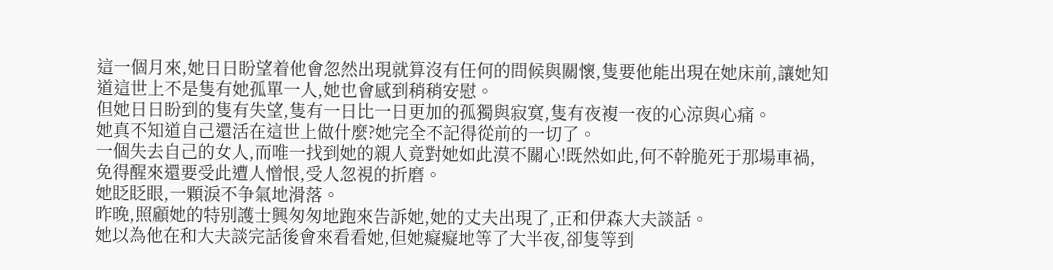這一個月來,她日日盼望着他會忽然出現就算沒有任何的問候與關懷,隻要他能出現在她床前,讓她知道這世上不是隻有她孤單一人,她也會感到稍稍安慰。
但她日日盼到的隻有失望,隻有一日比一日更加的孤獨與寂寞,隻有夜複一夜的心涼與心痛。
她真不知道自己還活在這世上做什麼?她完全不記得從前的一切了。
一個失去自己的女人,而唯一找到她的親人竟對她如此漠不關心!既然如此,何不幹脆死于那場車禍,免得醒來還要受此遭人憎恨,受人忽視的折磨。
她眨眨眼,一顆淚不争氣地滑落。
昨晚,照顧她的特别護士興匆匆地跑來告訴她,她的丈夫出現了,正和伊森大夫談話。
她以為他在和大夫談完話後會來看看她,但她癡癡地等了大半夜,卻隻等到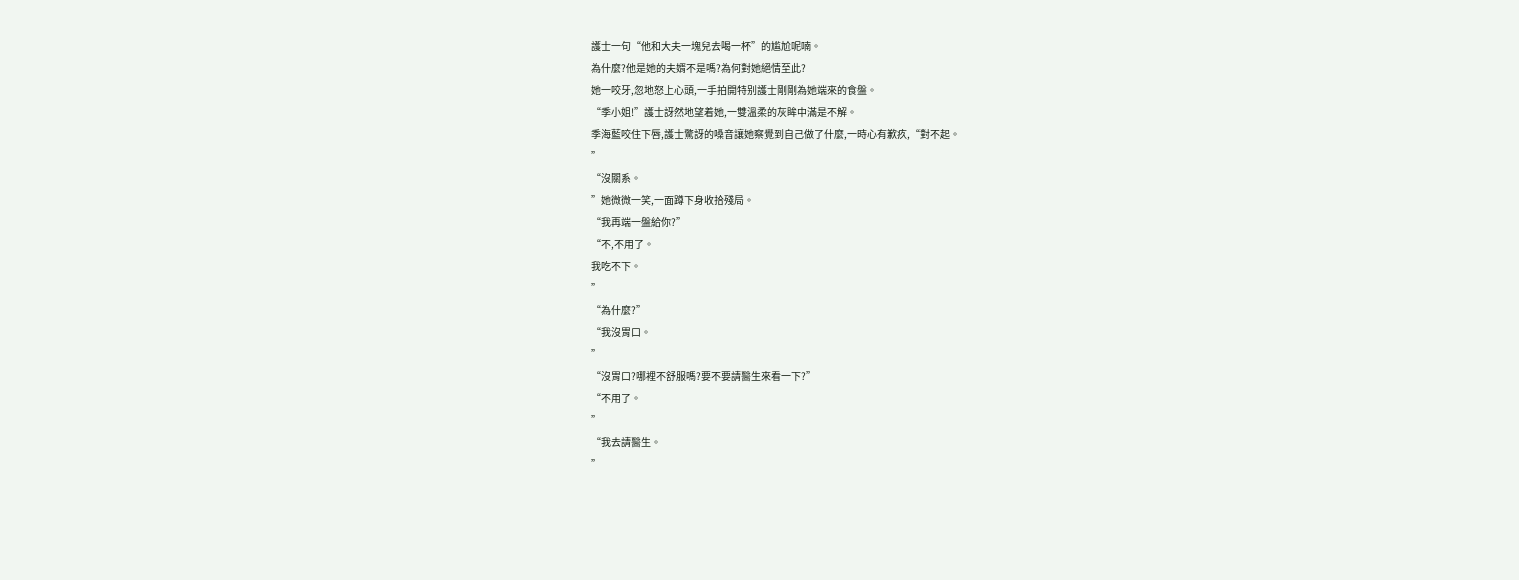護士一句“他和大夫一塊兒去喝一杯”的尴尬呢喃。
為什麼?他是她的夫婿不是嗎?為何對她絕情至此?
她一咬牙,忽地怒上心頭,一手拍開特别護士剛剛為她端來的食盤。
“季小姐!”護士訝然地望着她,一雙溫柔的灰眸中滿是不解。
季海藍咬住下唇,護士驚訝的嗓音讓她察覺到自己做了什麼,一時心有歉疚,“對不起。
”
“沒關系。
”她微微一笑,一面蹲下身收拾殘局。
“我再端一盤給你?”
“不,不用了。
我吃不下。
”
“為什麼?”
“我沒胃口。
”
“沒胃口?哪裡不舒服嗎?要不要請醫生來看一下?”
“不用了。
”
“我去請醫生。
”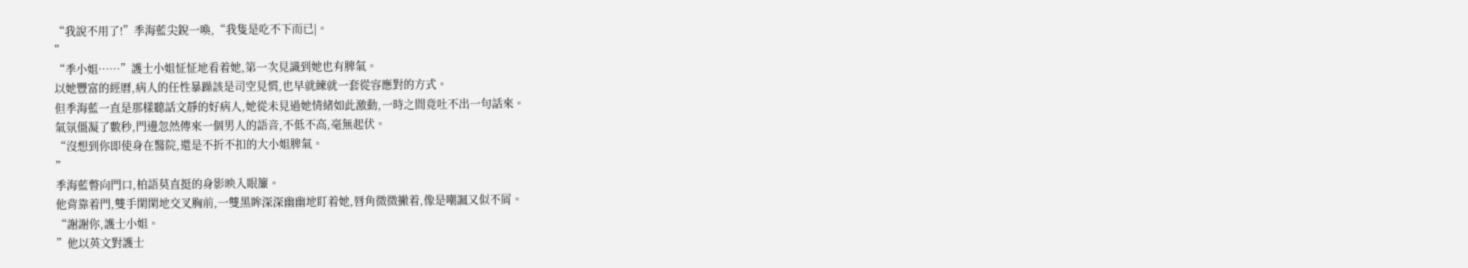“我說不用了!”季海藍尖銳一喚,“我隻是吃不下而已|。
”
“季小姐……”護士小姐怔怔地看着她,第一次見識到她也有脾氣。
以她豐富的經曆,病人的任性暴躁該是司空見慣,也早就練就一套從容應對的方式。
但季海藍一直是那樣聽話文靜的好病人,她從未見過她情緒如此激動,一時之間竟吐不出一句話來。
氣氛僵凝了數秒,門邊忽然傳來一個男人的語音,不低不高,毫無起伏。
“沒想到你即使身在醫院,還是不折不扣的大小姐脾氣。
”
季海藍瞥向門口,柏語莫直挺的身影映入眼簾。
他背靠着門,雙手閑閑地交叉胸前,一雙黑眸深深幽幽地盯着她,唇角微微撇着,像是嘲諷又似不屑。
“謝謝你,護士小姐。
”他以英文對護士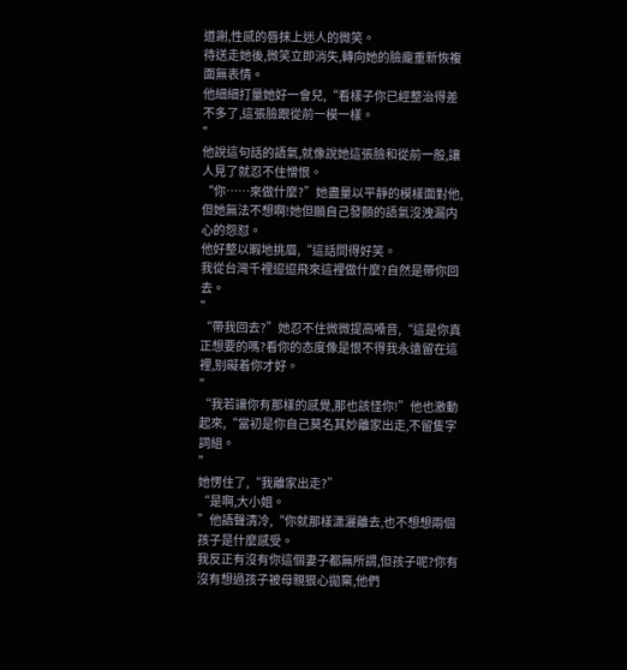道謝,性感的唇抹上迷人的微笑。
待送走她後,微笑立即消失,轉向她的臉龐重新恢複面無表情。
他細細打量她好一會兒,“看樣子你已經整治得差不多了,這張臉跟從前一模一樣。
”
他說這句話的語氣,就像說她這張臉和從前一般,讓人見了就忍不住憎恨。
“你……來做什麼?”她盡量以平靜的模樣面對他,但她無法不想啊!她但願自己發顫的語氣沒洩漏内心的怨怼。
他好整以暇地挑眉,“這話問得好笑。
我從台灣千裡迢迢飛來這裡做什麼?自然是帶你回去。
”
“帶我回去?”她忍不住微微提高嗓音,“這是你真正想要的嗎?看你的态度像是恨不得我永遠留在這裡,别礙着你才好。
”
“我若讓你有那樣的感覺,那也該怪你!”他也激動起來,“當初是你自己莫名其妙離家出走,不留隻字詞組。
”
她愣住了,“我離家出走?”
“是啊,大小姐。
”他語聲清冷,“你就那樣潇灑離去,也不想想兩個孩子是什麼感受。
我反正有沒有你這個妻子都無所謂,但孩子呢?你有沒有想過孩子被母親狠心拋棄,他們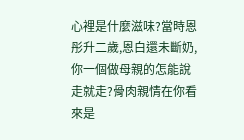心裡是什麼滋味?當時恩彤升二歲,恩白還未斷奶,你一個做母親的怎能說走就走?骨肉親情在你看來是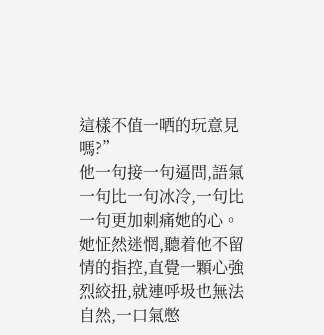這樣不值一哂的玩意見嗎?”
他一句接一句逼問,語氣一句比一句冰冷,一句比一句更加刺痛她的心。
她怔然迷惘,聽着他不留情的指控,直覺一顆心強烈絞扭,就連呼圾也無法自然,一口氣憋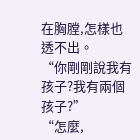在胸膛,怎樣也透不出。
“你剛剛說我有孩子?我有兩個孩子?”
“怎麼,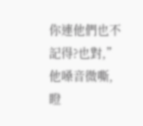你連他們也不記得?也對,”他嗓音微嘶,瞪